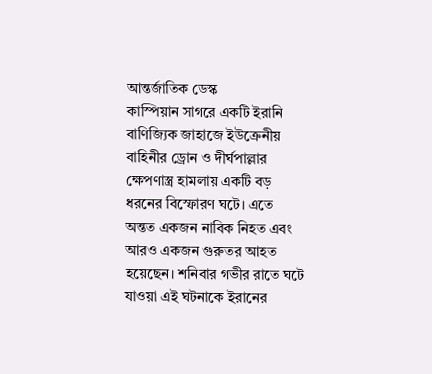আন্তর্জাতিক ডেস্ক
কাস্পিয়ান সাগরে একটি ইরানি বাণিজ্যিক জাহাজে ইউক্রেনীয় বাহিনীর ড্রোন ও দীর্ঘপাল্লার ক্ষেপণাস্ত্র হামলায় একটি বড় ধরনের বিস্ফোরণ ঘটে। এতে অন্তত একজন নাবিক নিহত এবং আরও একজন গুরুতর আহত হয়েছেন। শনিবার গভীর রাতে ঘটে যাওয়া এই ঘটনাকে ইরানের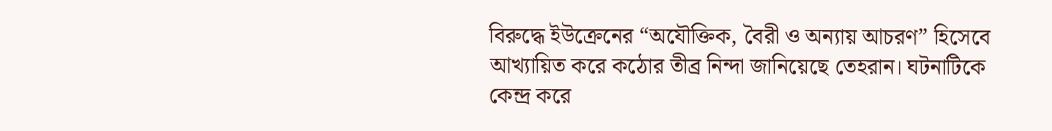বিরুদ্ধে ইউক্রেনের “অযৌক্তিক, বৈরী ও অন্যায় আচরণ” হিসেবে আখ্যায়িত করে কঠোর তীব্র নিন্দা জানিয়েছে তেহরান। ঘটনাটিকে কেন্দ্র করে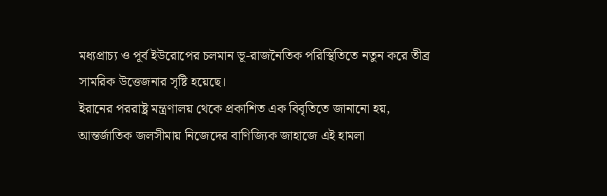মধ্যপ্রাচ্য ও পূর্ব ইউরোপের চলমান ভূ-রাজনৈতিক পরিস্থিতিতে নতুন করে তীব্র সামরিক উত্তেজনার সৃষ্টি হয়েছে।
ইরানের পররাষ্ট্র মন্ত্রণালয় থেকে প্রকাশিত এক বিবৃতিতে জানানো হয়, আন্তর্জাতিক জলসীমায় নিজেদের বাণিজ্যিক জাহাজে এই হামলা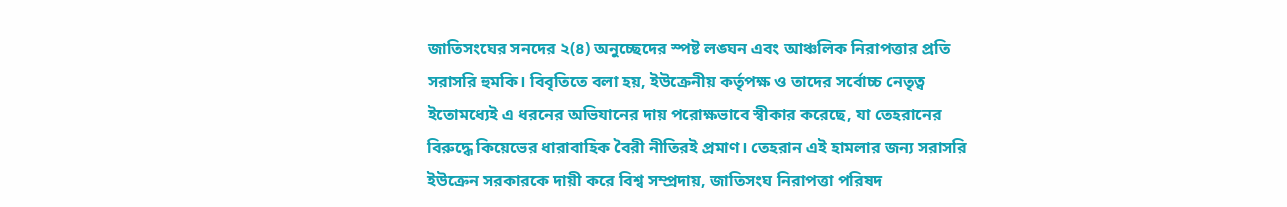জাতিসংঘের সনদের ২(৪) অনুচ্ছেদের স্পষ্ট লঙ্ঘন এবং আঞ্চলিক নিরাপত্তার প্রতি সরাসরি হুমকি। বিবৃতিতে বলা হয়, ইউক্রেনীয় কর্তৃপক্ষ ও তাদের সর্বোচ্চ নেতৃত্ব ইতোমধ্যেই এ ধরনের অভিযানের দায় পরোক্ষভাবে স্বীকার করেছে, যা তেহরানের বিরুদ্ধে কিয়েভের ধারাবাহিক বৈরী নীতিরই প্রমাণ। তেহরান এই হামলার জন্য সরাসরি ইউক্রেন সরকারকে দায়ী করে বিশ্ব সম্প্রদায়, জাতিসংঘ নিরাপত্তা পরিষদ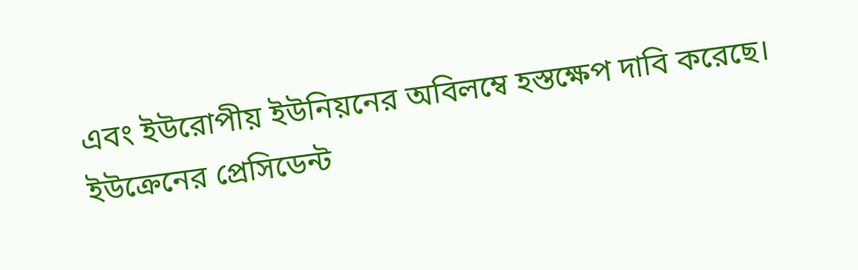এবং ইউরোপীয় ইউনিয়নের অবিলম্বে হস্তক্ষেপ দাবি করেছে।
ইউক্রেনের প্রেসিডেন্ট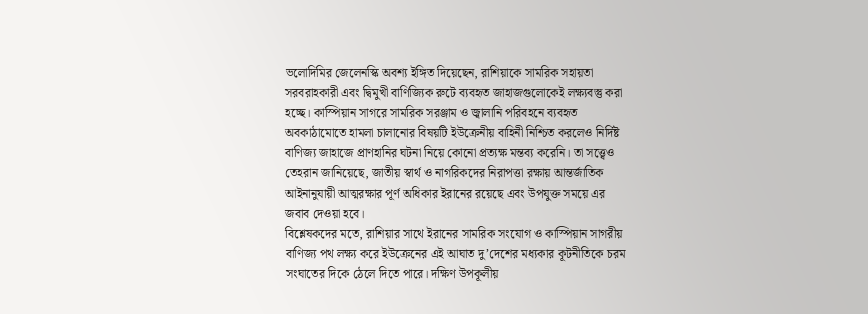ভলোদিমির জেলেনস্কি অবশ্য ইঙ্গিত দিয়েছেন, রাশিয়াকে সামরিক সহায়তা সরবরাহকারী এবং দ্বিমুখী বাণিজ্যিক রুটে ব্যবহৃত জাহাজগুলোকেই লক্ষ্যবস্তু করা হচ্ছে। কাস্পিয়ান সাগরে সামরিক সরঞ্জাম ও জ্বালানি পরিবহনে ব্যবহৃত অবকাঠামোতে হামলা চালানোর বিষয়টি ইউক্রেনীয় বাহিনী নিশ্চিত করলেও নির্দিষ্ট বাণিজ্য জাহাজে প্রাণহানির ঘটনা নিয়ে কোনো প্রত্যক্ষ মন্তব্য করেনি। তা সত্ত্বেও তেহরান জানিয়েছে, জাতীয় স্বার্থ ও নাগরিকদের নিরাপত্তা রক্ষায় আন্তর্জাতিক আইনানুযায়ী আত্মরক্ষার পূর্ণ অধিকার ইরানের রয়েছে এবং উপযুক্ত সময়ে এর জবাব দেওয়া হবে।
বিশ্লেষকদের মতে, রাশিয়ার সাথে ইরানের সামরিক সংযোগ ও কাস্পিয়ান সাগরীয় বাণিজ্য পথ লক্ষ্য করে ইউক্রেনের এই আঘাত দু’দেশের মধ্যকার কূটনীতিকে চরম সংঘাতের দিকে ঠেলে দিতে পারে। দক্ষিণ উপকূলীয়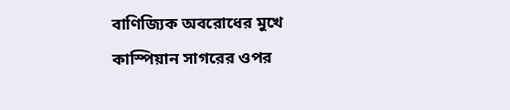বাণিজ্যিক অবরোধের মুখে কাস্পিয়ান সাগরের ওপর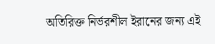অতিরিক্ত নির্ভরশীল ইরানের জন্য এই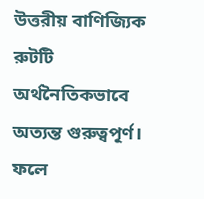উত্তরীয় বাণিজ্যিক রুটটি অর্থনৈতিকভাবে অত্যন্ত গুরুত্বপূর্ণ। ফলে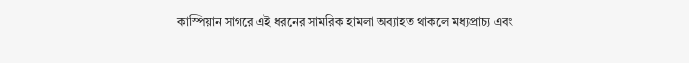কাস্পিয়ান সাগরে এই ধরনের সামরিক হামলা অব্যাহত থাকলে মধ্যপ্রাচ্য এবং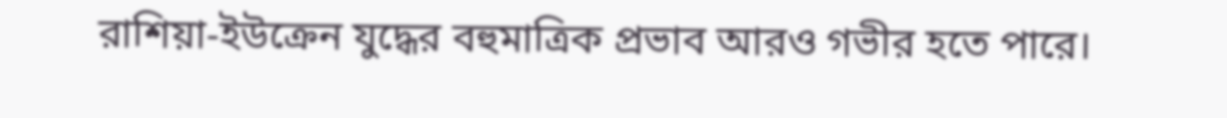রাশিয়া-ইউক্রেন যুদ্ধের বহুমাত্রিক প্রভাব আরও গভীর হতে পারে।